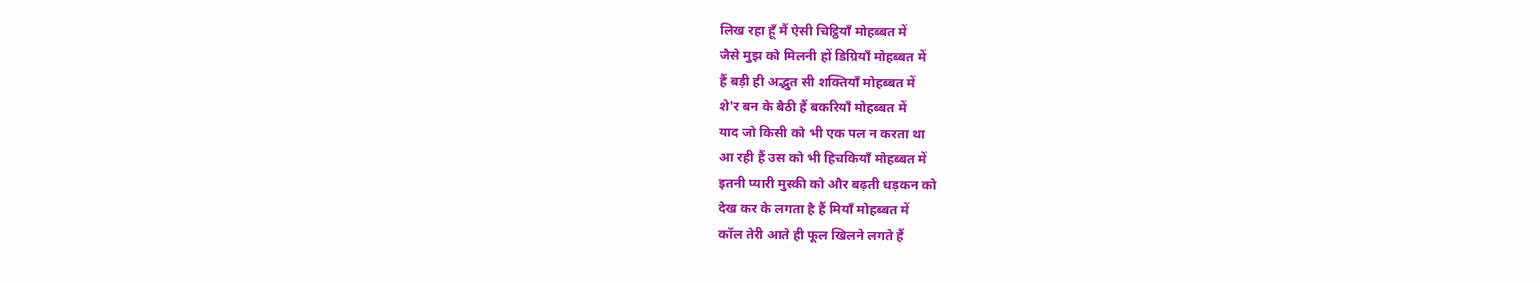लिख रहा हूँ मैं ऐसी चिट्ठियाँ मोहब्बत में
जैसे मुझ को मिलनी हों डिग्रियाँ मोहब्बत में
हैं बड़ी ही अद्भुत सी शक्तियाँ मोहब्बत में
शे'र बन के बैठी हैं बकरियाँ मोहब्बत में
याद जो किसी को भी एक पल न करता था
आ रही हैं उस को भी हिचकियाँ मोहब्बत में
इतनी प्यारी मुस्की को और बढ़ती धड़कन को
देख कर के लगता है हैं मियाँ मोहब्बत में
कॉल तेरी आते ही फूल खिलने लगते हैं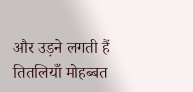और उड़ने लगती हैं तितलियाँ मोहब्बत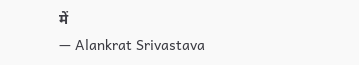में
— Alankrat Srivastava